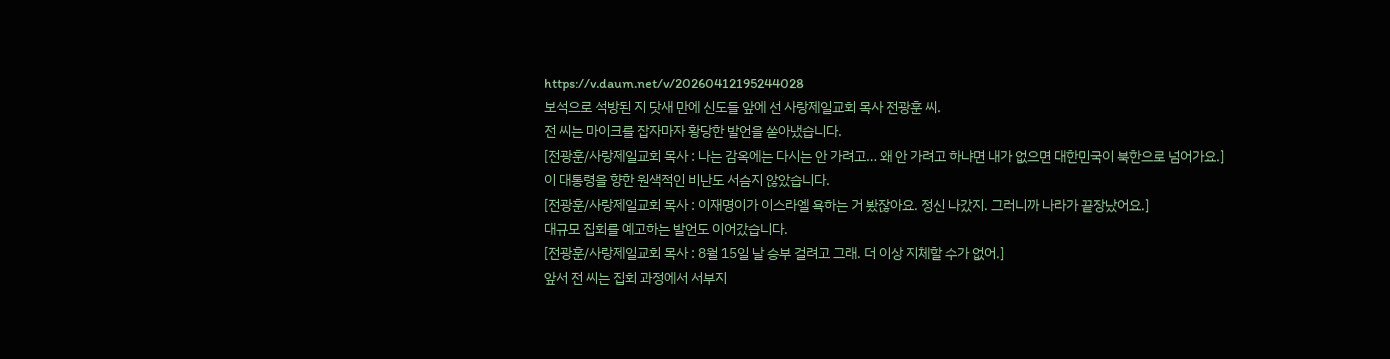https://v.daum.net/v/20260412195244028
보석으로 석방된 지 닷새 만에 신도들 앞에 선 사랑제일교회 목사 전광훈 씨.
전 씨는 마이크를 잡자마자 황당한 발언을 쏟아냈습니다.
[전광훈/사랑제일교회 목사 : 나는 감옥에는 다시는 안 가려고… 왜 안 가려고 하냐면 내가 없으면 대한민국이 북한으로 넘어가요.]
이 대통령을 향한 원색적인 비난도 서슴지 않았습니다.
[전광훈/사랑제일교회 목사 : 이재명이가 이스라엘 욕하는 거 봤잖아요. 정신 나갔지. 그러니까 나라가 끝장났어요.]
대규모 집회를 예고하는 발언도 이어갔습니다.
[전광훈/사랑제일교회 목사 : 8월 15일 날 승부 걸려고 그래. 더 이상 지체할 수가 없어.]
앞서 전 씨는 집회 과정에서 서부지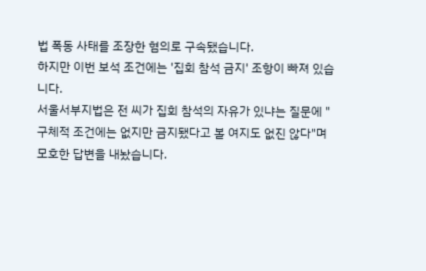법 폭동 사태를 조장한 혐의로 구속됐습니다.
하지만 이번 보석 조건에는 '집회 참석 금지' 조항이 빠져 있습니다.
서울서부지법은 전 씨가 집회 참석의 자유가 있냐는 질문에 "구체적 조건에는 없지만 금지됐다고 볼 여지도 없진 않다"며 모호한 답변을 내놨습니다.